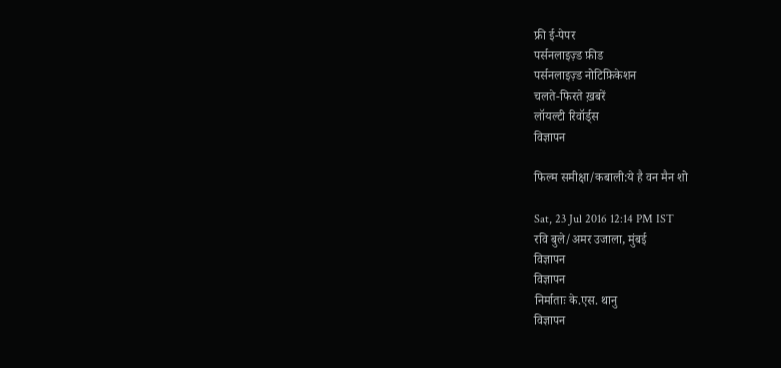फ्री ई-पेपर
पर्सनलाइज़्ड फ़ीड
पर्सनलाइज़्ड नोटिफ़िकेशन
चलते-फिरते ख़बरें
लॉयल्टी रिवॉर्ड्स
विज्ञापन

फिल्म समीक्षा/कबाली:ये है वन मैन शो

Sat, 23 Jul 2016 12:14 PM IST
रवि बुले/अमर उजाला, मुंबई
विज्ञापन
विज्ञापन
निर्माताः के.एस. थानु
विज्ञापन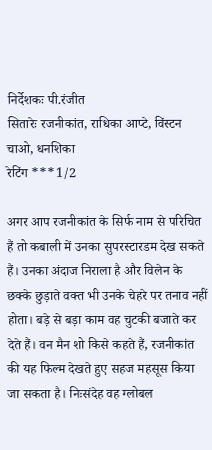निर्देशकः पी.रंजीत
सितारेः रजनीकांत, राधिका आप्टे, विंस्टन चाओ, धनशिका
रेटिंग ***1/2

अगर आप रजनीकांत के सिर्फ नाम से परिचित हैं तो कबाली में उनका सुपरस्टारडम देख सकते हैं। उनका अंदाज निराला है और विलेन के छक्के छुड़ाते वक्त भी उनके चेहरे पर तनाव नहीं होता। बड़े से बड़ा काम वह चुटकी बजाते कर देते हैं। वन मैन शो किसे कहते हैं, रजनीकांत की यह फिल्म देखते हुए सहज महसूस किया जा सकता है। निःसंदेह वह ग्लोबल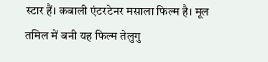स्टार हैं। कबाली एंटरटेनर मसाला फिल्म है। मूल तमिल में बनी यह फिल्म तेलुगु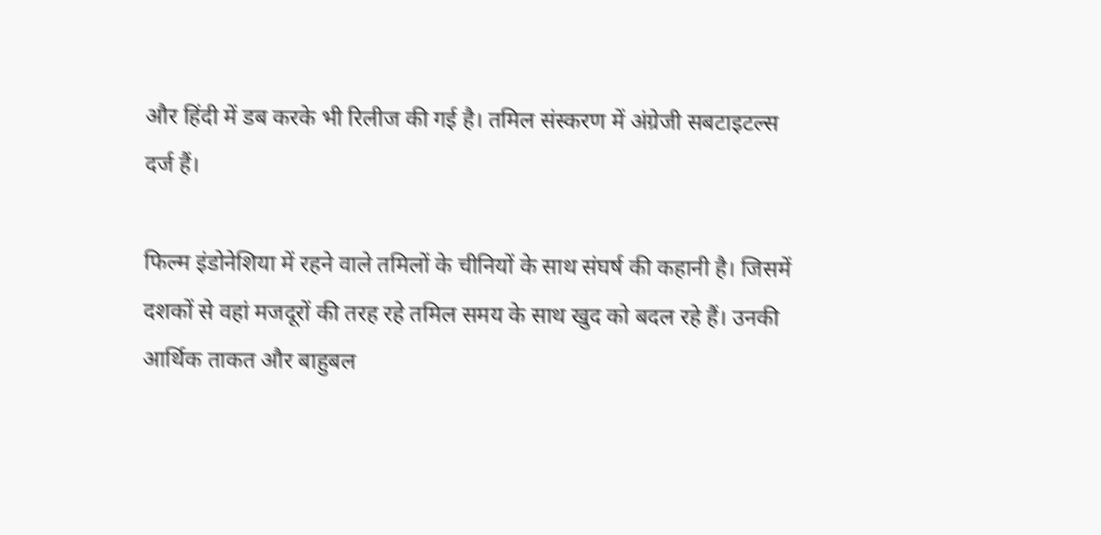और हिंदी में डब करके भी रिलीज की गई है। तमिल संस्करण में अंग्रेजी सबटाइटल्स दर्ज हैं।

फिल्म इंडोनेशिया में रहने वाले तमिलों के चीनियों के साथ संघर्ष की कहानी है। जिसमें दशकों से वहां मजदूरों की तरह रहे तमिल समय के साथ खुद को बदल रहे हैं। उनकी आर्थिक ताकत और बाहुबल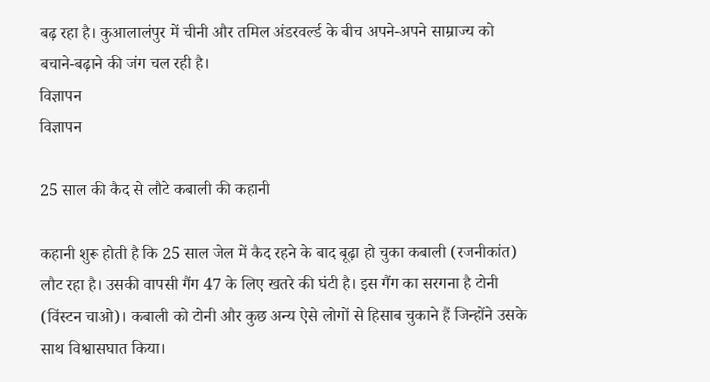बढ़ रहा है। कुआलालंपुर में चीनी और तमिल अंडरवर्ल्ड के बीच अपने-अपने साम्राज्य को बचाने-बढ़ाने की जंग चल रही है।
विज्ञापन
विज्ञापन

25 साल की कैद से लौटे कबाली की कहानी

कहानी शुरू होती है कि 25 साल जेल में कैद रहने के बाद बूढ़ा हो चुका कबाली (रजनीकांत) लौट रहा है। उसकी वापसी गैंग 47 के लिए खतरे की घंटी है। इस गैंग का सरगना है टोनी (विंस्टन चाओ)। कबाली को टोनी और कुछ अन्य ऐसे लोगों से हिसाब चुकाने हैं जिन्होंने उसके साथ विश्वासघात किया।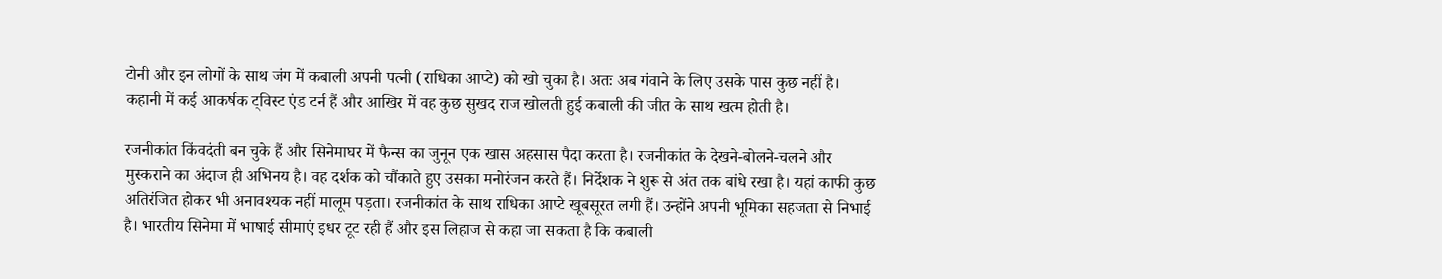टोनी और इन लोगों के साथ जंग में कबाली अपनी पत्नी (राधिका आप्टे) को खो चुका है। अतः अब गंवाने के लिए उसके पास कुछ नहीं है। कहानी में कई आकर्षक ट्विस्ट एंड टर्न हैं और आखिर में वह कुछ सुखद राज खोलती हुई कबाली की जीत के साथ खत्म होती है।

रजनीकांत किंवदंती बन चुके हैं और सिनेमाघर में फैन्स का जुनून एक खास अहसास पैदा करता है। रजनीकांत के देखने-बोलने-चलने और मुस्कराने का अंदाज ही अभिनय है। वह दर्शक को चौंकाते हुए उसका मनोरंजन करते हैं। निर्देशक ने शुरू से अंत तक बांधे रखा है। यहां काफी कुछ अतिरंजित होकर भी अनावश्यक नहीं मालूम पड़ता। रजनीकांत के साथ राधिका आप्टे खूबसूरत लगी हैं। उन्होंने अपनी भूमिका सहजता से निभाई है। भारतीय सिनेमा में भाषाई सीमाएं इधर टूट रही हैं और इस लिहाज से कहा जा सकता है कि कबाली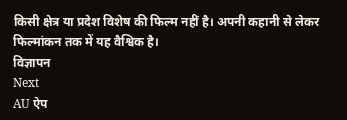किसी क्षेत्र या प्रदेश विशेष की फिल्म नहीं है। अपनी कहानी से लेकर फिल्मांकन तक में यह वैश्विक है।
विज्ञापन
Next
AU ऐप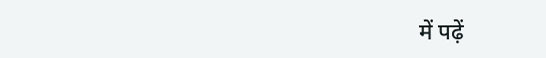में पढ़ें